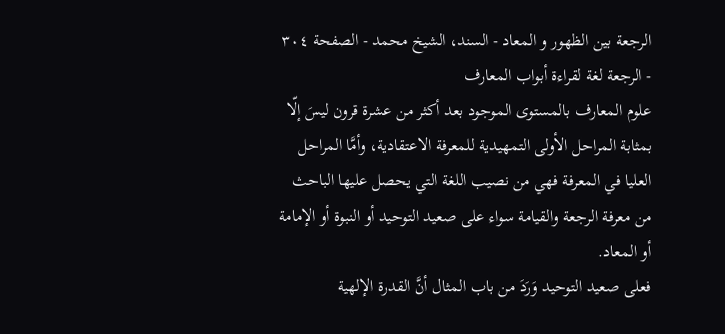الرجعة بين الظهور و المعاد - السند، الشيخ محمد - الصفحة ٣٠٤ - الرجعة لغة لقراءة أبواب المعارف
علوم المعارف بالمستوى الموجود بعد أكثر من عشرة قرون ليسَ إلّا بمثابة المراحل الأولى التمهيدية للمعرفة الاعتقادية، وأمَّا المراحل العليا في المعرفة فهي من نصيب اللغة التي يحصل عليها الباحث من معرفة الرجعة والقيامة سواء على صعيد التوحيد أو النبوة أو الإمامة أو المعاد.
فعلى صعيد التوحيد وَرَدَ من باب المثال أنَّ القدرة الإلهية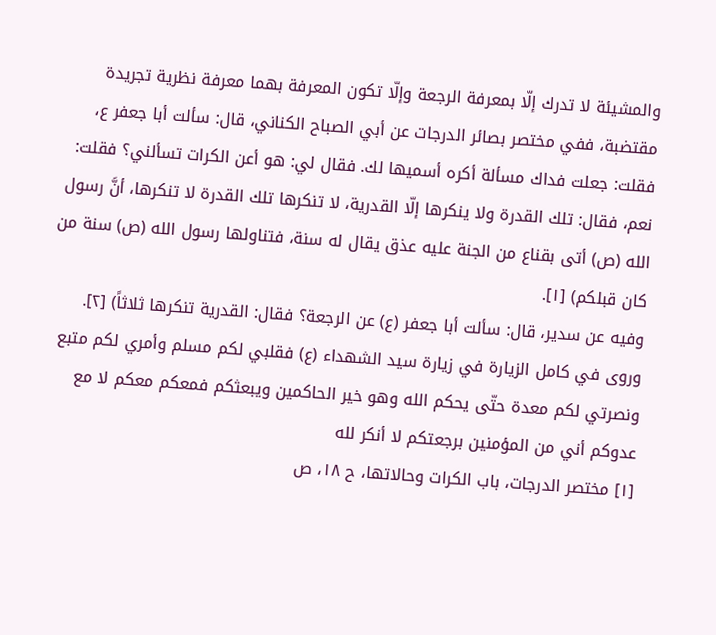والمشيئة لا تدرك إلّا بمعرفة الرجعة وإلّا تكون المعرفة بهما معرفة نظرية تجريدة مقتضبة، ففي مختصر بصائر الدرجات عن أبي الصباح الكناني، قال: سألت أبا جعفر ع، فقلت: جعلت فداك مسألة أكره أسميها لك. فقال لي: هو أعن الكرات تسألني؟ فقلت: نعم، فقال: تلك القدرة ولا ينكرها إلّا القدرية، لا تنكرها تلك القدرة لا تنكرها، أنَّ رسول الله (ص) أتى بقناع من الجنة عليه عذق يقال له سنة، فتناولها رسول الله (ص) سنة من كان قبلكم) [١].
وفيه عن سدير، قال: سألت أبا جعفر (ع) عن الرجعة؟ فقال: القدرية تنكرها ثلاثاً) [٢].
وروى في كامل الزيارة في زيارة سيد الشهداء (ع) فقلبي لكم مسلم وأمري لكم متبع ونصرتي لكم معدة حتّى يحكم الله وهو خير الحاكمين ويبعثكم فمعكم معكم لا مع عدوكم أني من المؤمنين برجعتكم لا أنكر لله
[١] مختصر الدرجات، باب الكرات وحالاتها، ح ١٨، ص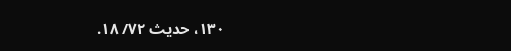١٣٠، حديث ٧٢/ ١٨.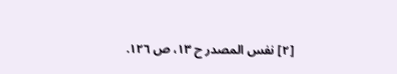[٢] نفس المصدر ح ١٣، ص ١٢٦.